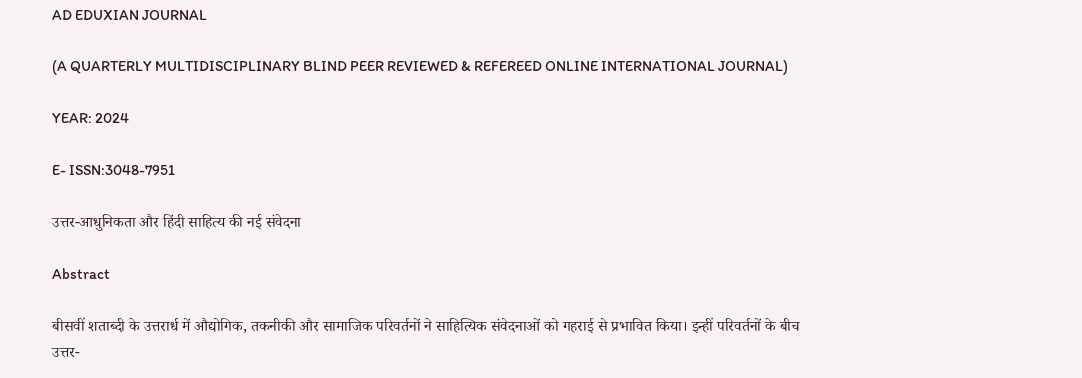AD EDUXIAN JOURNAL

(A QUARTERLY MULTIDISCIPLINARY BLIND PEER REVIEWED & REFEREED ONLINE INTERNATIONAL JOURNAL)

YEAR: 2024

E- ISSN:3048-7951

उत्तर-आधुनिकता और हिंदी साहित्य की नई संवेदना

Abstract

बीसवीं शताब्दी के उत्तरार्ध में औद्योगिक, तकनीकी और सामाजिक परिवर्तनों ने साहित्यिक संवेदनाओं को गहराई से प्रभावित किया। इन्हीं परिवर्तनों के बीच उत्तर-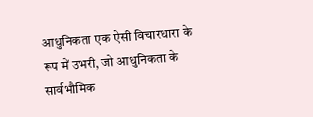आधुनिकता एक ऐसी विचारधारा के रूप में उभरी, जो आधुनिकता के सार्वभौमिक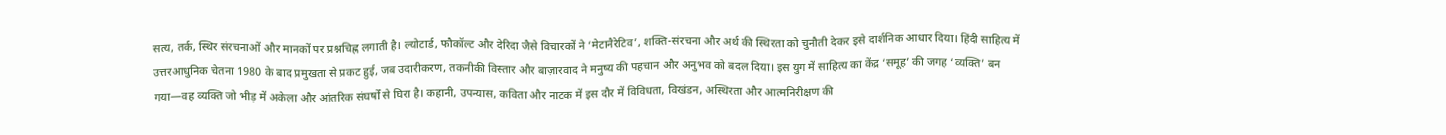सत्य, तर्क, स्थिर संरचनाओं और मानकों पर प्रश्नचिह्न लगाती है। ल्योटार्ड, फौकॉल्ट और देरिदा जैसे विचारकों ने ‘मेटानैरेटिव’, शक्ति-संरचना और अर्थ की स्थिरता को चुनौती देकर इसे दार्शनिक आधार दिया। हिंदी साहित्य में उत्तरआधुनिक चेतना 1980 के बाद प्रमुखता से प्रकट हुई, जब उदारीकरण, तकनीकी विस्तार और बाज़ारवाद ने मनुष्य की पहचान और अनुभव को बदल दिया। इस युग में साहित्य का केंद्र ‘समूह’ की जगह ‘व्यक्ति’ बन गया—वह व्यक्ति जो भीड़ में अकेला और आंतरिक संघर्षों से घिरा है। कहानी, उपन्यास, कविता और नाटक में इस दौर में विविधता, विखंडन, अस्थिरता और आत्मनिरीक्षण की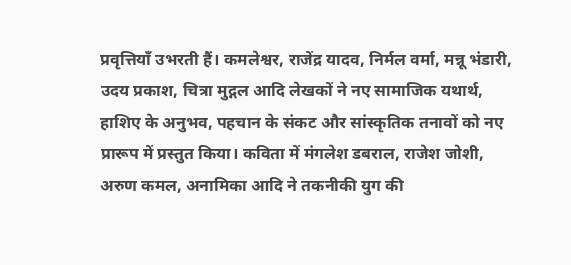प्रवृत्तियाँ उभरती हैं। कमलेश्वर, राजेंद्र यादव, निर्मल वर्मा, मन्नू भंडारी, उदय प्रकाश, चित्रा मुद्गल आदि लेखकों ने नए सामाजिक यथार्थ, हाशिए के अनुभव, पहचान के संकट और सांस्कृतिक तनावों को नए प्रारूप में प्रस्तुत किया। कविता में मंगलेश डबराल, राजेश जोशी, अरुण कमल, अनामिका आदि ने तकनीकी युग की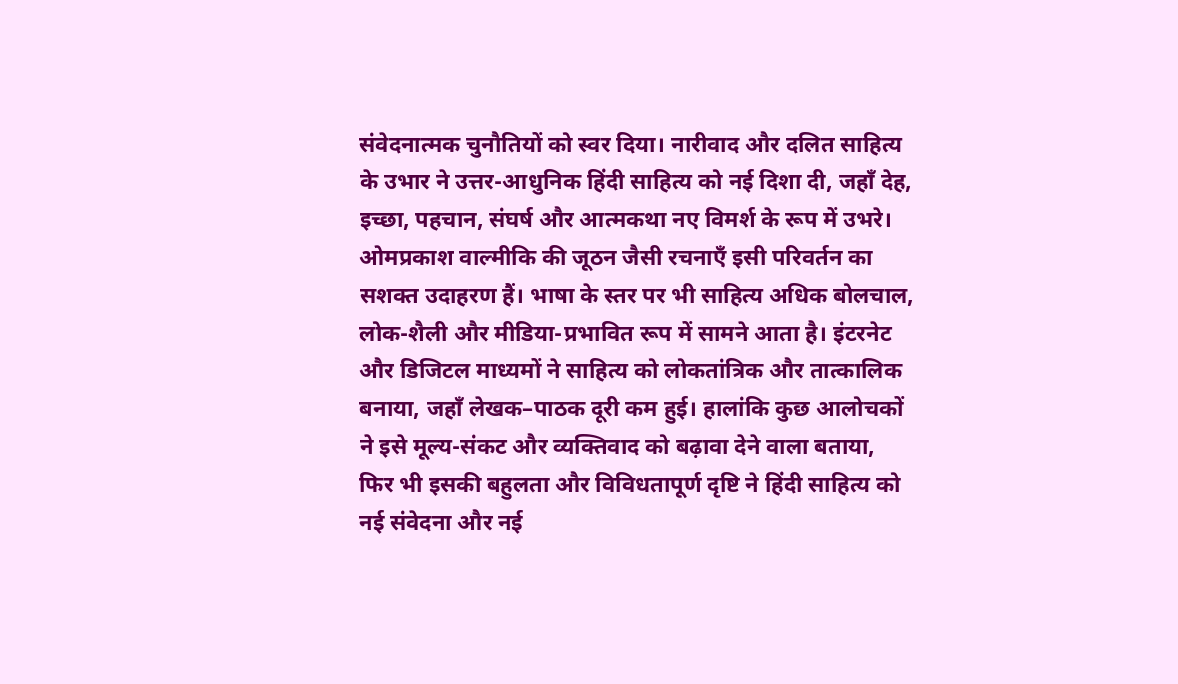संवेदनात्मक चुनौतियों को स्वर दिया। नारीवाद और दलित साहित्य के उभार ने उत्तर-आधुनिक हिंदी साहित्य को नई दिशा दी, जहाँ देह, इच्छा, पहचान, संघर्ष और आत्मकथा नए विमर्श के रूप में उभरे। ओमप्रकाश वाल्मीकि की जूठन जैसी रचनाएँ इसी परिवर्तन का सशक्त उदाहरण हैं। भाषा के स्तर पर भी साहित्य अधिक बोलचाल, लोक-शैली और मीडिया-प्रभावित रूप में सामने आता है। इंटरनेट और डिजिटल माध्यमों ने साहित्य को लोकतांत्रिक और तात्कालिक बनाया, जहाँ लेखक–पाठक दूरी कम हुई। हालांकि कुछ आलोचकों ने इसे मूल्य-संकट और व्यक्तिवाद को बढ़ावा देने वाला बताया, फिर भी इसकी बहुलता और विविधतापूर्ण दृष्टि ने हिंदी साहित्य को नई संवेदना और नई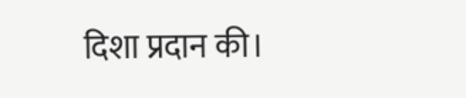दिशा प्रदान की।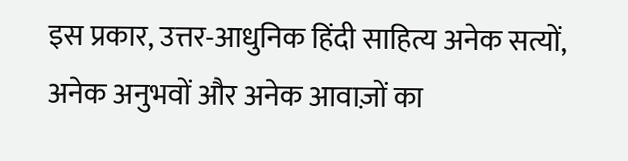इस प्रकार, उत्तर-आधुनिक हिंदी साहित्य अनेक सत्यों, अनेक अनुभवों और अनेक आवाज़ों का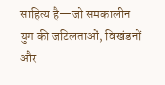साहित्य है—जो समकालीन युग की जटिलताओं, विखंडनों और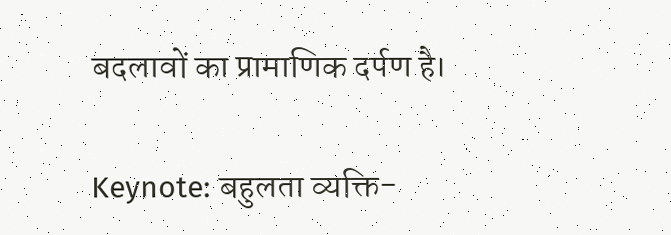बदलावों का प्रामाणिक दर्पण है।

Keynote: बहुलता व्यक्ति-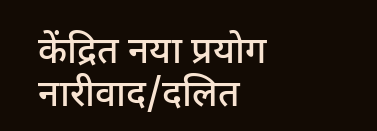केंद्रित नया प्रयोग नारीवाद/दलित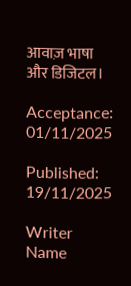आवाज़ भाषा और डिजिटल।

Acceptance: 01/11/2025

Published: 19/11/2025

Writer Name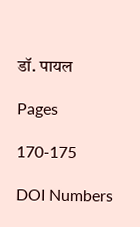डॉ. पायल

Pages

170-175

DOI Numbers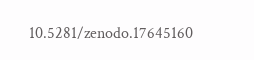10.5281/zenodo.17645160